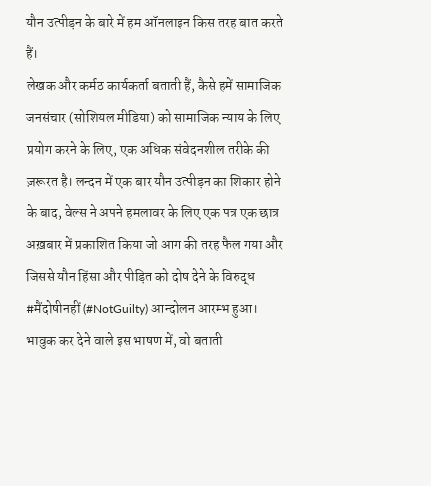यौन उत्पीड़न के बारे में हम ऑनलाइन किस तरह बात करते हैं।
लेखक और कर्मठ कार्यकर्ता बताती हैं, कैसे हमें सामाजिक जनसंचार (सोशियल मीडिया) को सामाजिक न्याय के लिए प्रयोग करने के लिए, एक अधिक संवेदनशील तरीके की ज़रूरत है। लन्दन में एक बार यौन उत्पीड़न का शिकार होने के बाद, वेल्स ने अपने हमलावर के लिए एक पत्र एक छात्र अख़बार में प्रकाशित किया जो आग की तरह फैल गया और जिससे यौन हिंसा और पीड़ित को दोष देने के विरुद्ध #मैंदोषीनहीं (#NotGuilty) आन्दोलन आरम्भ हुआ। भावुक कर देने वाले इस भाषण में, वो बताती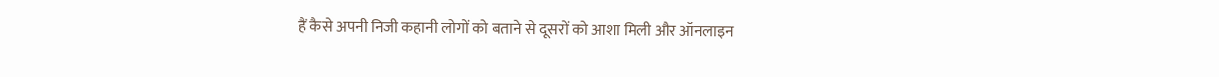हैं कैसे अपनी निजी कहानी लोगों को बताने से दूसरों को आशा मिली और ऑनलाइन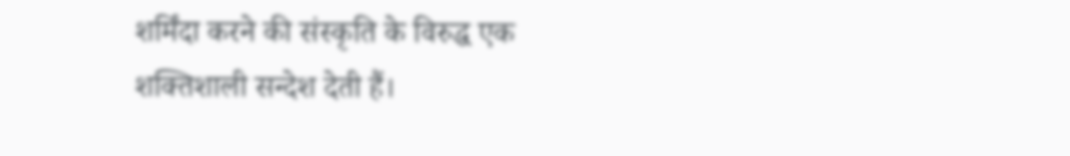शर्मिंदा करने की संस्कृति के विरुद्ध एक शक्तिशाली सन्देश देती हैं।